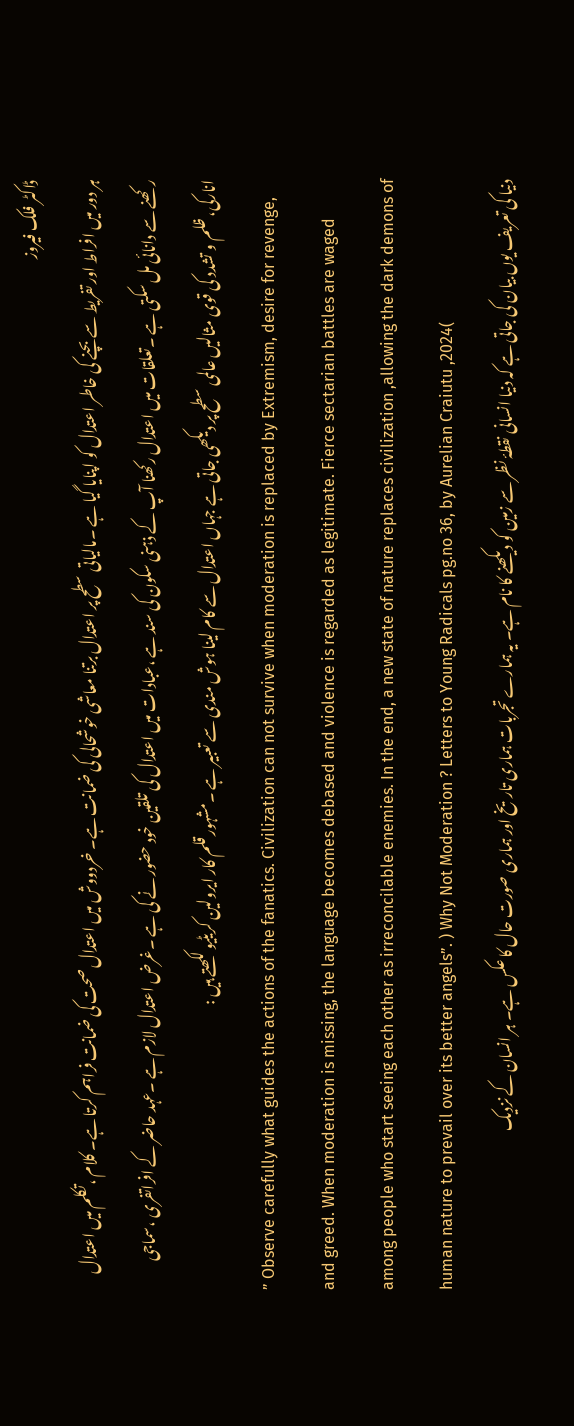ڈاکٹر فلک فیروز
ہر دور میں افراط اور تفریط سے بچنے کی خاطر اعتدال کو اپنایا گیا ہے ۔مالیاتی سطح پر اعتدال برتنا معاشی خوشحالی کی ضمانت ہے۔ خردووش میں اعتدال صحت کی ضمانت فراہم کرتا ہے۔ کلام ،تکلم میں اعتدال رکھنے سے دانائی مل سکتی ہے ۔تعلقات میں اعتدال رکھنا آپ کے ذہنی سکون کی سند ہے ،عبادات میں اعتدال کی تلقین خود حضور نے کی ہے ۔غرض اعتدال لازم ہے ۔عہد حاضر کے افراتفری ،سماجی انارکی، ظلم و تشدد کی قوی مثالیں عالمی سطح پر دیکھی جاتی ہے جہاں اعتدال سے کام لینا ہوش مندی سے تعبیر ہے ۔مشہور قلم کار ایرولین کریٹیو لکھتے ہیں :
” Observe carefully what guides the actions of the fanatics. Civilization can not survive when moderation is replaced by Extremism, desire for revenge, and greed. When moderation is missing, the language becomes debased and violence is regarded as legitimate. Fierce sectarian battles are waged among people who start seeing each other as irreconcilable enemies. In the end, a new state of nature replaces civilization ,allowing the dark demons of human nature to prevail over its better angels”. ) Why Not Moderation ? Letters to Young Radicals pg.no 36, by Aurelian Craiutu ,2024(
دنیا کی تعریف یوں بیان کی جاتی ہے کہ دنیا انسانی نقطۂ نظر سے زمین کو دیکھنے کا نام ہے۔ یہ ہمارے تجربات ہماری تاریخ اور ہماری صورت حال کا عکس ہے۔ ہر انسان کے نزدیک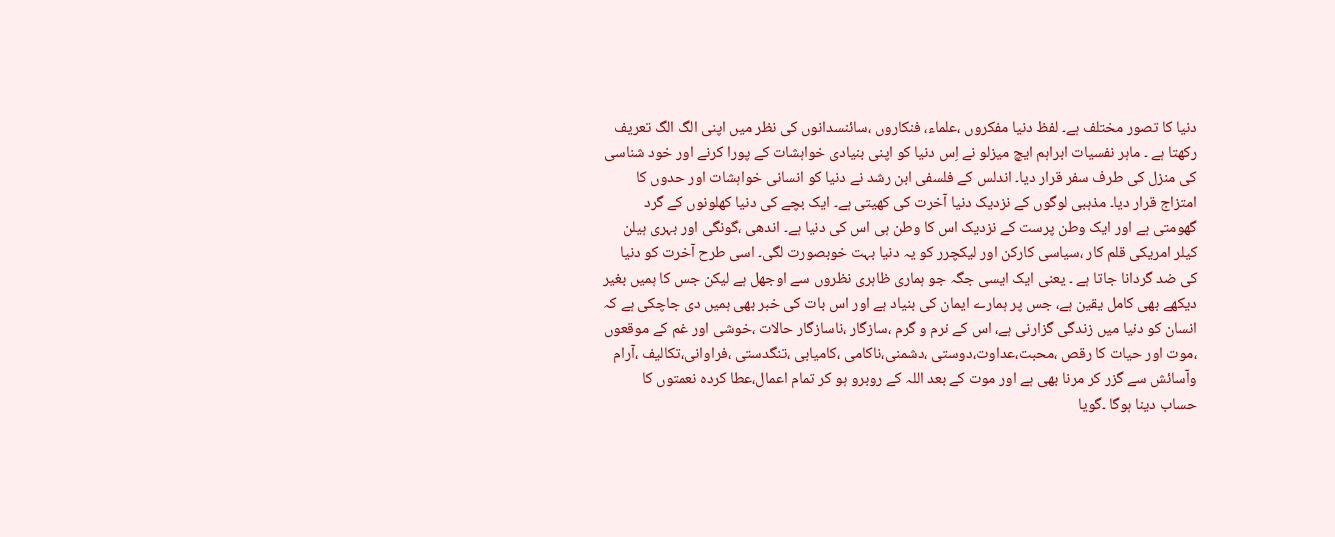دنیا کا تصور مختلف ہے۔ لفظ دنیا مفکروں ،علماء، فنکاروں ،سائنسدانوں کی نظر میں اپنی الگ الگ تعریف رکھتا ہے ۔ ماہر نفسیات ابراہم ایچ میزلو نے اِس دنیا کو اپنی بنیادی خواہشات کے پورا کرنے اور خود شناسی کی منزل کی طرف سفر قرار دیا۔ اندلس کے فلسفی ابن رشد نے دنیا کو انسانی خواہشات اور حدوں کا امتزاج قرار دیا۔ مذہبی لوگوں کے نزدیک دنیا آخرت کی کھیتی ہے۔ ایک بچے کی دنیا کھلونوں کے گرد گھومتی ہے اور ایک وطن پرست کے نزدیک اس کا وطن ہی اس کی دنیا ہے۔ اندھی ،گونگی اور بہری ہیلن کیلر امریکی قلم کار ،سیاسی کارکن اور لیکچرر کو یہ دنیا بہت خوبصورت لگی۔ اسی طرح آخرت کو دنیا کی ضد گردانا جاتا ہے ۔ یعنی ایک ایسی جگہ جو ہماری ظاہری نظروں سے اوجھل ہے لیکن جس کا ہمیں بغیر دیکھے بھی کامل یقین ہے، جس پر ہمارے ایمان کی بنیاد ہے اور اس بات کی خبر بھی ہمیں دی جاچکی ہے کہ انسان کو دنیا میں زندگی گزارنی ہے، اس کے نرم و گرم ،سازگار ،ناسازگار حالات ،خوشی اور غم کے موقعوں ،موت اور حیات کا رقص ،محبت،عداوت،دوستی ،دشمنی،ناکامی ،کامیابی ،تنگدستی ،فراوانی،تکالیف ،آرام وآسائش سے گزر کر مرنا بھی ہے اور موت کے بعد اللہ کے روبرو ہو کر تمام اعمال،عطا کردہ نعمتوں کا حساب دینا ہوگا ۔گویا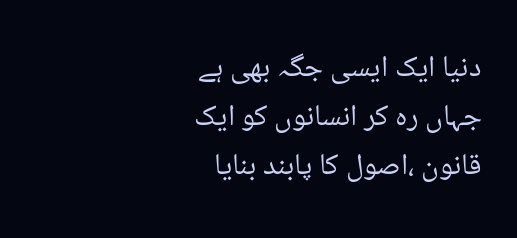دنیا ایک ایسی جگہ بھی ہے جہاں رہ کر انسانوں کو ایک قانون ،اصول کا پابند بنایا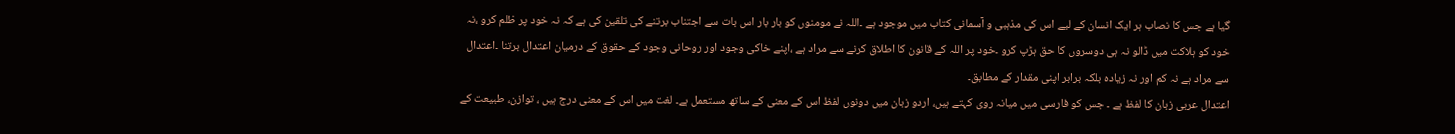گیا ہے جس کا نصاب ہر ایک انسان کے لیے اس کی مذہبی و آسمانی کتاب میں موجود ہے ۔اللہ نے مومنوں کو بار بار اس بات سے اجتناب برتنے کی تلقین کی ہے کہ نہ خود پر ظلم کرو ،نہ خود کو ہلاکت میں ڈالو نہ ہی دوسروں کا حق ہڑپ کرو ۔خود پر اللہ کے قانون کا اطلاق کرنے سے مراد ہے ،اپنے خاکی وجود اور روحانی وجود کے حقوق کے درمیان اعتدال برتنا ۔اعتدال سے مراد ہے نہ کم اور نہ زیادہ بلکہ برابر اپنی مقدار کے مطابق۔
اعتدال عربی زبان کا لفظ ہے ۔ جس کو فارسی میں میانہ روی کہتے ہیں، اردو زبان میں دونوں لفظ اس کے معنی کے ساتھ مستعمل ہے۔ لغت میں اس کے معنی درج ہیں ، توازن، طبیعت کے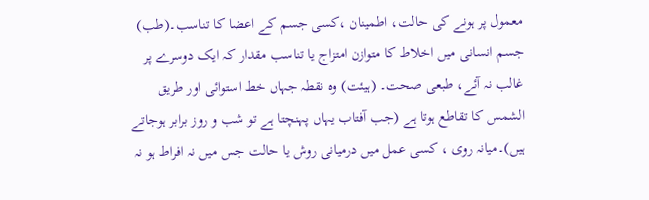معمول پر ہونے کی حالت، اطمینان ،کسی جسم کے اعضا کا تناسب۔(طب) جسم انسانی میں اخلاط کا متوازن امتزاج یا تناسب مقدار کہ ایک دوسرے پر غالب نہ آئے، طبعی صحت۔ (ہیئت) وہ نقطہ جہاں خط استوائی اور طریق الشمس کا تقاطع ہوتا ہے (جب آفتاب یہاں پہنچتا ہے تو شب و روز برابر ہوجاتے ہیں)۔میانہ روی ، کسی عمل میں درمیانی روش یا حالت جس میں نہ افراط ہو نہ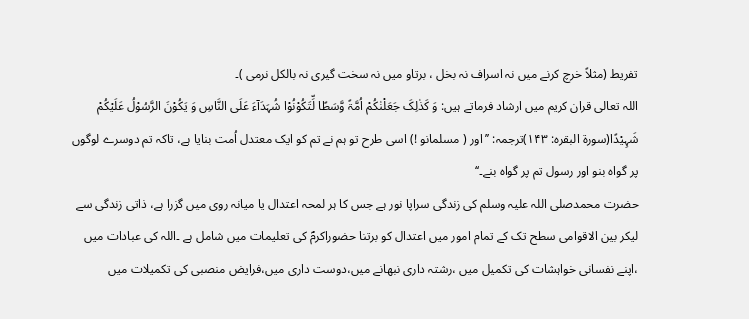تفریط (مثلاً خرچ کرنے میں نہ اسراف نہ بخل ، برتاو میں نہ سخت گیری نہ بالکل نرمی )۔
اللہ تعالی قران کریم میں ارشاد فرماتے ہیں: وَ کَذٰلِکَ جَعَلْنٰکُمْ اُمَّۃً وَّسَطًا لِّتَکُوْنُوْا شُہَدَآءَ عَلَی النَّاسِ وَ یَکُوْنَ الرَّسُوْلُ عَلَیْکُمْ شَہِیْدًا(سورۃ البقرہ: ۱۴۳)ترجمہ: ’’اور ( مسلمانو !) اسی طرح تو ہم نے تم کو ایک معتدل اُمت بنایا ہے، تاکہ تم دوسرے لوگوں پر گواہ بنو اور رسول تم پر گواہ بنے۔‘‘
حضرت محمدصلی اللہ علیہ وسلم کی زندگی سراپا نور ہے جس کا ہر لمحہ اعتدال یا میانہ روی میں گزرا ہے، ذاتی زندگی سے لیکر بین الاقوامی سطح تک کے تمام امور میں اعتدال کو برتنا حضوراکرمؐ کی تعلیمات میں شامل ہے ۔اللہ کی عبادات میں ،اپنے نفسانی خواہشات کی تکمیل میں ،رشتہ داری نبھانے میں،دوست داری میں،فرایض منصبی کی تکمیلات میں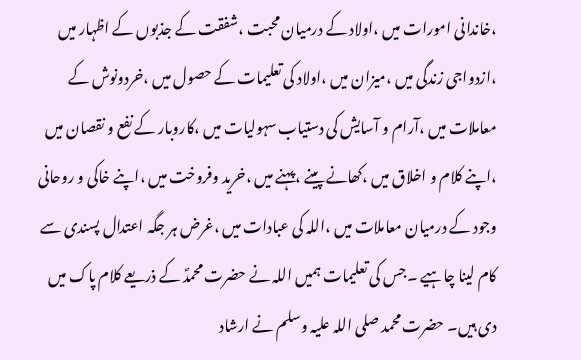،خاندانی امورات میں ،اولاد کے درمیان محبت ،شفقت کے جذبوں کے اظہار میں ،ازدواجی زندگی میں ،میزان میں ،اولاد کی تعلیمات کے حصول میں ،خردونوش کے معاملات میں ،آرام و آسایش کی دستیاب سہولیات میں ،کاروبار کے نفع و نقصان میں ،اپنے کلام و اخلاق میں ،کھانے پینے ، پہنے میں ،خرید وفروخت میں ،اپنے خاکی و روحانی وجود کے درمیان معاملات میں ،اللہ کی عبادات میں ،غرض ہر جگہ اعتدال پسندی سے کام لینا چاہیے ۔جس کی تعلیمات ہمیں اللہ نے حضرت محمدؐ کے ذریعے کلام پاک میں دی ہیں۔ حضرت محمد صلی اللہ علیہ وسلم نے ارشاد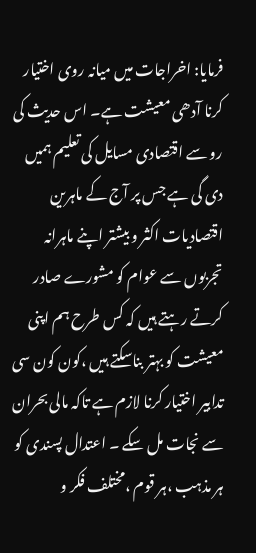فرمایا: اخراجات میں میانہ روی اختیار کرنا آدھی معیشت ہے۔ اس حدیث کی رو سے اقتصادی مسایل کی تعلیم ہمیں دی گی ہے جس پر آج کے ماہرین اقتصادیات اکثر و بیشتر اپنے ماہرانہ تجربوں سے عوام کو مشورے صادر کرتے رہتے ہیں کہ کس طرح ہم اپنی معیشت کو بہتر بناسکتے ہیں ،کون کون سی تدابیر اختیار کرنا لازم ہے تاکہ مالی بحران سے نجات مل سکے ۔ اعتدال پسندی کو ہر مذہب ،ہر قوم ،مختلف فکر و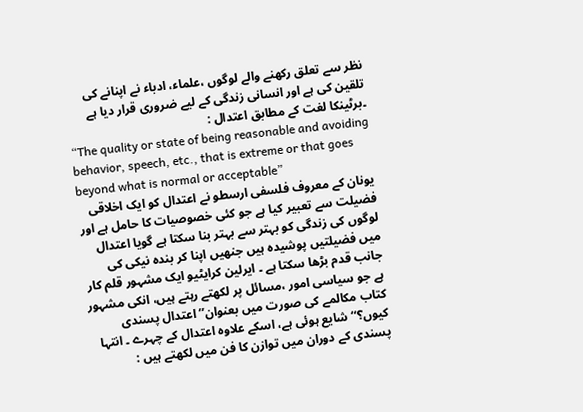نظر سے تعلق رکھنے والے لوگوں ،علماء، ادباء نے اپنانے کی تلقین کی ہے اور انسانی زندگی کے لیے ضروری قرار دیا ہے ۔برٹینکا لغت کے مطابق اعتدال :
“The quality or state of being reasonable and avoiding behavior, speech, etc., that is extreme or that goes beyond what is normal or acceptable”
یونان کے معروف فلسفی ارسطو نے اعتدال کو ایک اخلاقی فضیلت سے تعبیر کیا ہے جو کئی خصوصیات کا حامل ہے اور لوگوں کی زندگی کو بہتر سے بہتر بنا سکتا ہے گویا اعتدال میں فضیلتیں پوشیدہ ہیں جنھیں اپنا کر بندہ نیکی کی جانب قدم بڑھا سکتا ہے ۔ ایرلین کرایٹیو ایک مشہور قلم کار ہے جو سیاسی امور ،مسائل پر لکھتے رہتے ہیں، انکی مشہور کتاب مکالمے کی صورت میں بعنوان’’ اعتدال پسندی کیوں؟‘‘ شایع ہوئی ہے، اسکے علاوہ اعتدال کے چہرے ۔ انتہا پسندی کے دوران میں توازن کا فن میں لکھتے ہیں :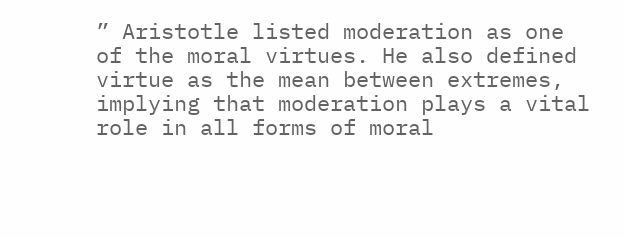” Aristotle listed moderation as one of the moral virtues. He also defined virtue as the mean between extremes, implying that moderation plays a vital role in all forms of moral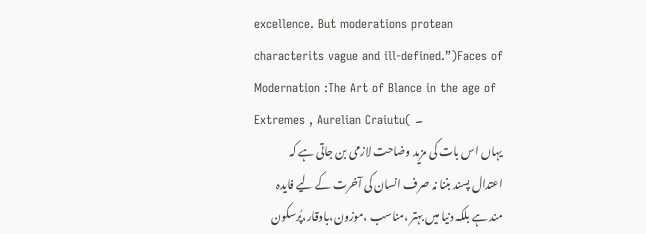excellence. But moderations protean characterits vague and ill-defined.”)Faces of Modernation :The Art of Blance in the age of Extremes , Aurelian Craiutu( ۔
یہاں اس بات کی مزید وضاحت لازمی بن جاتی ہے کہ اعتدال پسند بننا نہ صرف انسان کی آخرت کے لیے فایدہ مند ہے بلکہ دنیا میں بہتر ،مناسب ،موزون،باوقار،پُرسکون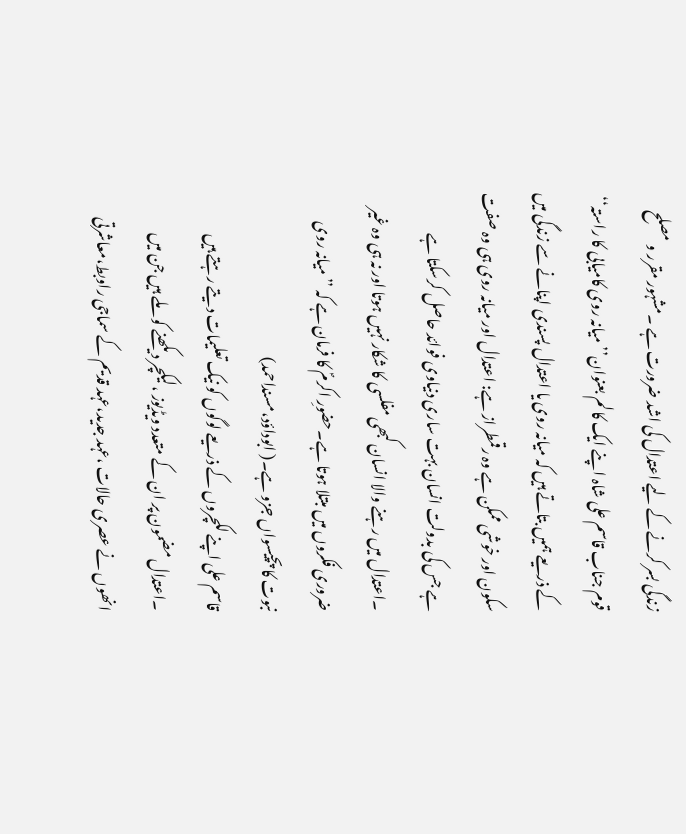زندگی بسر کرنے کے لیے اعتدال کی اشد ضرورت ہے ۔مشہور مقرر و مصلح قوم جناب قاسم علی شاہ اپنے ایک کالم بعنوان’’ میانہ روی کامیابی کا راستہ‘‘ کے ذریعے ہمیں بتاتے ہیں کہ میانہ روی یا اعتدال پسندی اپنانے سے زندگی میں سکون اور خوشی ممکن ہے وہ رقمطراز ہے: اعتدال اور میانہ روی ہی وہ صفت ہے جس کی بدولت انسان بہت ساری دنیاوی فوائد حاصل کرسکتا ہے ۔اعتدال میں رہنے والا انسان کبھی مفلسی کا شکار نہیں ہوتا اور نہ ہی وہ غیر ضروری فکروں میں مبتلا ہوتا ہے۔حضورِ اکرمؐ کا فرمان ہے کہ ’’ میانہ روی نبوت کا پچیسواں جزو ہے۔( ابوداؤد،مسنداحمد)
قاسم علی اپنے لکچروں کے ذریعے لوگوں کو نیک تعلیمات دیتے رہتے ہیں ۔اعتدال مضمون پر ان کے متعدد ویڈیوز ،لیکچر دیکھنے کو ملے ہیں جن میں انھوں نے عصری حالات ،عہد جدید،عہد قدیم کے سماجی راوبط،معاشرتی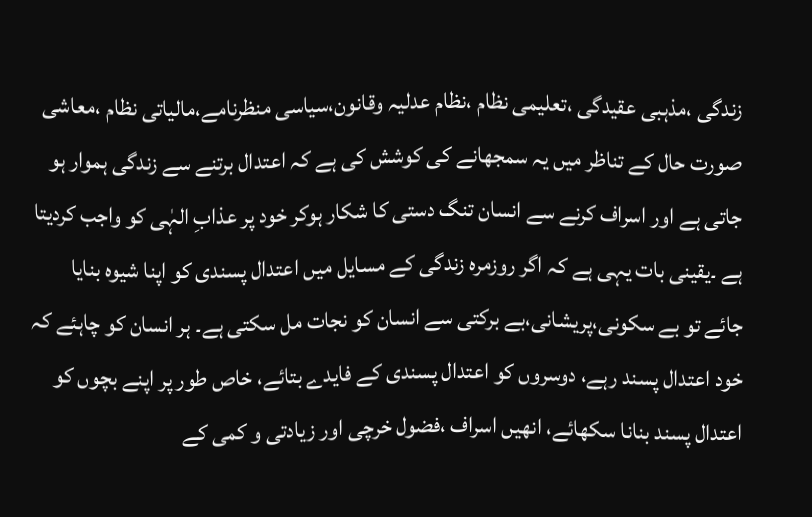زندگی ،مذہبی عقیدگی ،تعلیمی نظام ،نظام عدلیہ وقانون،سیاسی منظرنامے،مالیاتی نظام ،معاشی صورت حال کے تناظر میں یہ سمجھانے کی کوشش کی ہے کہ اعتدال برتنے سے زندگی ہموار ہو جاتی ہے اور اسراف کرنے سے انسان تنگ دستی کا شکار ہوکر خود پر عذابِ الہٰی کو واجب کردیتا ہے ۔یقینی بات یہی ہے کہ اگر روزمرہ زندگی کے مسایل میں اعتدال پسندی کو اپنا شیوہ بنایا جائے تو بے سکونی،پریشانی،بے برکتی سے انسان کو نجات مل سکتی ہے۔ ہر انسان کو چاہئے کہ خود اعتدال پسند رہے، دوسروں کو اعتدال پسندی کے فایدے بتائے، خاص طور پر اپنے بچوں کو اعتدال پسند بنانا سکھائے، انھیں اسراف ،فضول خرچی اور زیادتی و کمی کے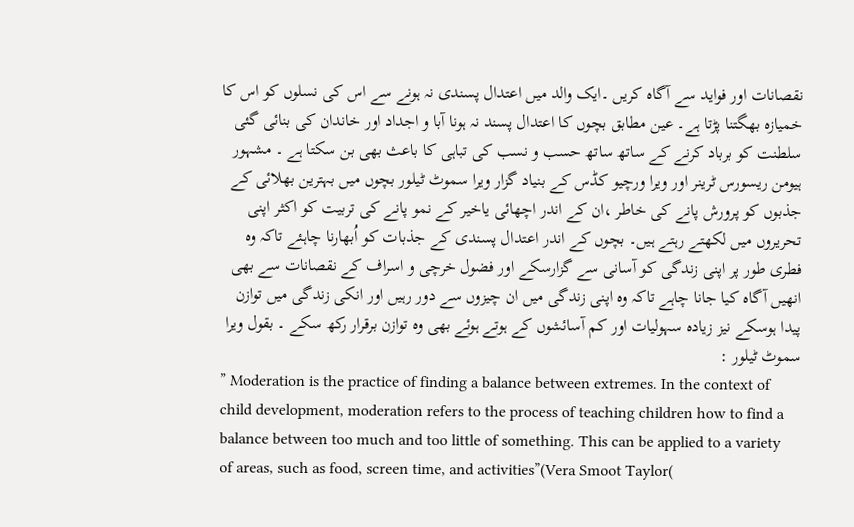نقصانات اور فواید سے آگاہ کریں ۔ایک والد میں اعتدال پسندی نہ ہونے سے اس کی نسلوں کو اس کا خمیازہ بھگتنا پڑتا ہے۔ عین مطابق بچوں کا اعتدال پسند نہ ہونا آبا و اجداد اور خاندان کی بنائی گئی سلطنت کو برباد کرنے کے ساتھ ساتھ حسب و نسب کی تباہی کا باعث بھی بن سکتا ہے ۔ مشہور ہیومن ریسورس ٹرینر اور ویرا ورچیو کڈس کے بنیاد گزار ویرا سموٹ ٹیلور بچوں میں بہترین بھلائی کے جذبوں کو پرورش پانے کی خاطر ،ان کے اندر اچھائی یاخیر کے نمو پانے کی تربیت کو اکثر اپنی تحریروں میں لکھتے رہتے ہیں۔ بچوں کے اندر اعتدال پسندی کے جذبات کو اُبھارنا چاہئے تاکہ وہ فطری طور پر اپنی زندگی کو آسانی سے گزارسکے اور فضول خرچی و اسراف کے نقصانات سے بھی انھیں آگاہ کیا جانا چاہے تاکہ وہ اپنی زندگی میں ان چیزوں سے دور رہیں اور انکی زندگی میں توازن پیدا ہوسکے نیز زیادہ سہولیات اور کم آسائشوں کے ہوتے ہوئے بھی وہ توازن برقرار رکھ سکے ۔ بقول ویرا سموٹ ٹیلور :
” Moderation is the practice of finding a balance between extremes. In the context of child development, moderation refers to the process of teaching children how to find a balance between too much and too little of something. This can be applied to a variety of areas, such as food, screen time, and activities”(Vera Smoot Taylor(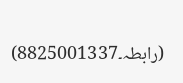(رابطہ۔8825001337)